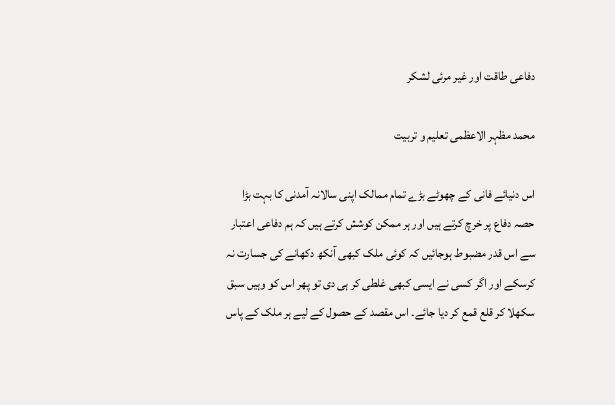دفاعی طاقت اور غیر مرئی لشکر

محمد مظہر الاعظمی تعلیم و تربیت

اس دنیائے فانی کے چھوٹے بڑے تمام ممالک اپنی سالانہ آمدنی کا بہت بڑا حصہ دفاع پر خرچ کرتے ہیں اور ہر ممکن کوشش کرتے ہیں کہ ہم دفاعی اعتبار سے اس قدر مضبوط ہوجائیں کہ کوئی ملک کبھی آنکھ دکھانے کی جسارت نہ کرسکے اور اگر کسی نے ایسی کبھی غلطی کر ہی دی تو پھر اس کو وہیں سبق سکھلا کر قلع قمع کر دیا جائے۔ اس مقصد کے حصول کے لیے ہر ملک کے پاس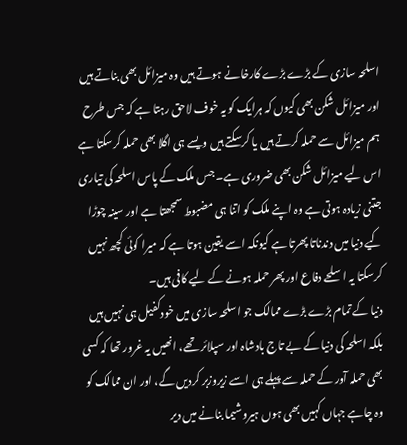اسلحہ سازی کے بڑے بڑے کارخانے ہوتے ہیں وہ میزائل بھی بناتے ہیں اور میزائل شکن بھی کیوں کہ ہرایک کو یہ خوف لاحق رہتا ہے کہ جس طرح ہم میزائل سے حملہ کرتے ہیں یا کرسکتے ہیں ویسے ہی اگلا بھی حملہ کرسکتا ہے اس لیے میزائل شکن بھی ضروری ہے۔ جس ملک کے پاس اسلحہ کی تیاری جتنی زیادہ ہوتی ہے وہ اپنے ملک کو اتنا ہی مضبوط سمجھتا ہے اور سینہ چوڑا کیے دنیا میں دندناتا پھرتا ہے کیونکہ اسے یقین ہوتا ہے کہ میرا کوئی کچھ نہیں کرسکتا یہ اسلحے دفاع اور پھر حملہ ہونے کے لیے کافی ہیں۔
دنیا کے تمام بڑے بڑے ممالک جو اسلحہ سازی میں خودکفیل ہی نہیں ہیں بلکہ اسلحہ کی دنیا کے بے تاج بادشاہ اور سپلائر تھے، انھیں یہ غرور تھا کہ کسی بھی حملہ آور کے حملہ سے پہلے ہی اسے زیروزبر کردیں گے، اور ان ممالک کو وہ چاہے جہاں کہیں بھی ہوں ہیروشیما بنانے میں دیر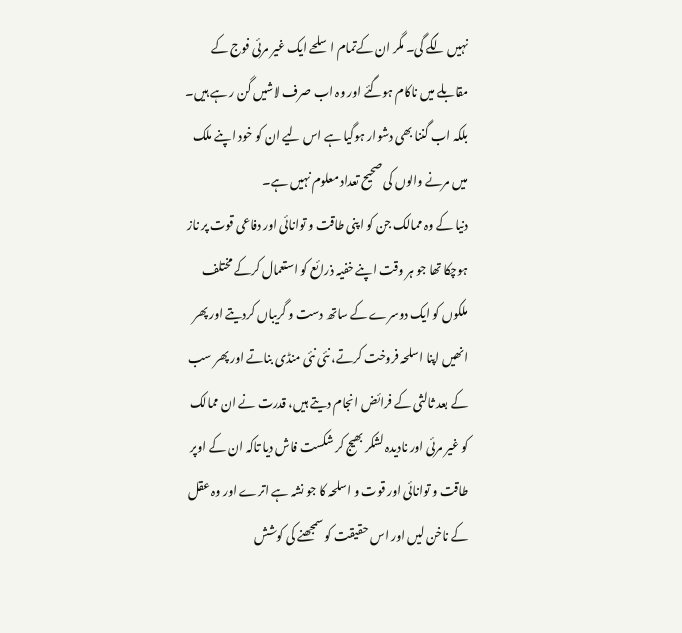نہیں لگے گی۔ مگر ان کےتمام اسلحے ایک غیر مرئی فوج کے مقابلے میں ناکام ہوگئے اور وہ اب صرف لاشیں گن ر ہے ہیں۔ بلکہ اب گننا بھی دشوار ہوگیا ہے اس لیے ان کو خود اپنے ملک میں مرنے والوں کی صحیح تعداد معلوم نہیں ہے۔
دنیا کے وہ ممالک جن کو اپنی طاقت و توانائی اور دفاعی قوت پر ناز ہوچکا تھا جو ہر وقت اپنے خفیہ ذرائع کو استعمال کرکے مختلف ملکوں کو ایک دوسرے کے ساتھ دست و گریباں کردیتے اور پھر انھیں اپنا اسلحہ فروخت کرتے، نئی نئی منڈی بناتے اور پھر سب کے بعد ثالثی کے فرائض انجام دیتے ہیں، قدرت نے ان ممالک کو غیر مرئی اور نادیدہ لشکر بھیج کر شکست فاش دیا تاکہ ان کے اوپر طاقت و توانائی اور قوت و اسلحہ کا جو نشہ ہے اترے اور وہ عقل کے ناخن لیں اور اس حقیقت کو سمجھنے کی کوشش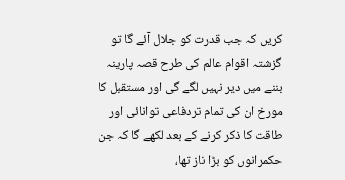کریں کہ جب قدرت کو جلال آئے گا تو گزشتہ اقوام عالم کی طرح قصہ پارینہ بننے میں دیر نہیں لگے گی اور مستقبل کا مورخ ان کی تمام تردفاعی توانائی اور طاقت کا ذکر کرنے کے بعد لکھے گا کہ جن حکمرانوں کو بڑا ناز تھا،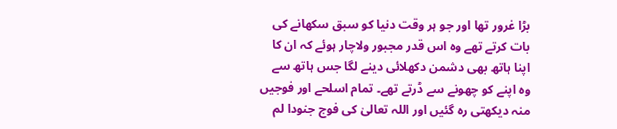بڑا غرور تھا اور جو ہر وقت دنیا کو سبق سکھانے کی بات کرتے تھے وہ اس قدر مجبور ولاچار ہوئے کہ ان کا اپنا ہاتھ بھی دشمن دکھلائی دینے لگا جس ہاتھ سے وہ اپنے کو چھونے سے ڈرتے تھے۔ تمام اسلحے اور فوجیں منہ دیکھتی رہ گئیں اور اللہ تعالیٰ کی فوج جنودا لم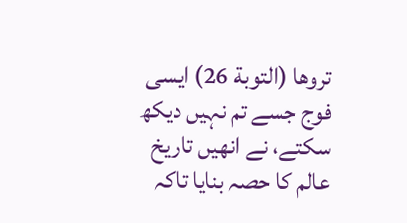تروها (التوبة 26) ایسی فوج جسے تم نہیں دیکھ سکتے، نے انھیں تاریخ عالم کا حصہ بنایا تاکہ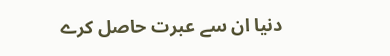دنیا ان سے عبرت حاصل کرے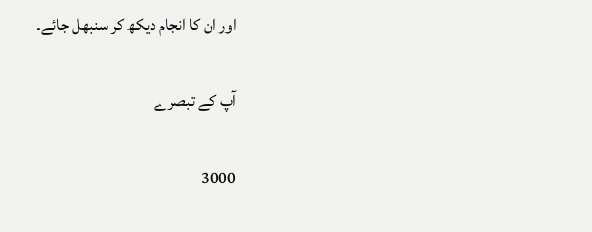اور ان کا انجام دیکھ کر سنبھل جائے۔

آپ کے تبصرے

3000